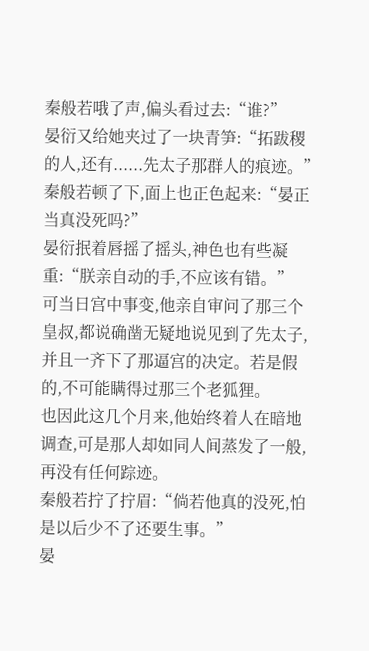秦般若哦了声,偏头看过去:“谁?”
晏衍又给她夹过了一块青笋:“拓跋稷的人,还有......先太子那群人的痕迹。”
秦般若顿了下,面上也正色起来:“晏正当真没死吗?”
晏衍抿着唇摇了摇头,神色也有些凝重:“朕亲自动的手,不应该有错。”
可当日宫中事变,他亲自审问了那三个皇叔,都说确凿无疑地说见到了先太子,并且一齐下了那逼宫的决定。若是假的,不可能瞒得过那三个老狐狸。
也因此这几个月来,他始终着人在暗地调查,可是那人却如同人间蒸发了一般,再没有任何踪迹。
秦般若拧了拧眉:“倘若他真的没死,怕是以后少不了还要生事。”
晏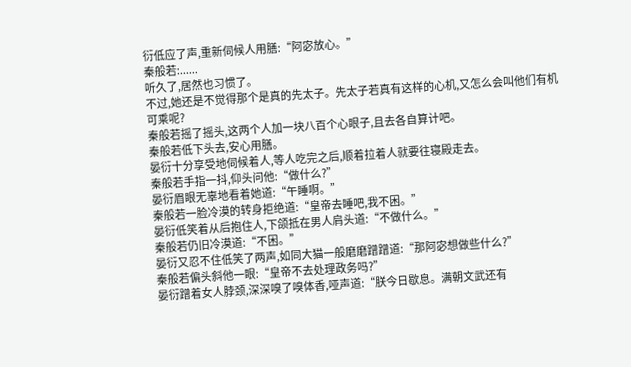衍低应了声,重新伺候人用膳:“阿宓放心。”
秦般若:......
听久了,居然也习惯了。
不过,她还是不觉得那个是真的先太子。先太子若真有这样的心机,又怎么会叫他们有机可乘呢?
秦般若摇了摇头,这两个人加一块八百个心眼子,且去各自算计吧。
秦般若低下头去,安心用膳。
晏衍十分享受地伺候着人,等人吃完之后,顺着拉着人就要往寝殿走去。
秦般若手指一抖,仰头问他:“做什么?”
晏衍眉眼无辜地看着她道:“午睡啊。”
秦般若一脸冷漠的转身拒绝道:“皇帝去睡吧,我不困。”
晏衍低笑着从后抱住人,下颌抵在男人肩头道:“不做什么。”
秦般若仍旧冷漠道:“不困。”
晏衍又忍不住低笑了两声,如同大猫一般磨磨蹭蹭道:“那阿宓想做些什么?”
秦般若偏头斜他一眼:“皇帝不去处理政务吗?”
晏衍蹭着女人脖颈,深深嗅了嗅体香,哑声道:“朕今日歇息。满朝文武还有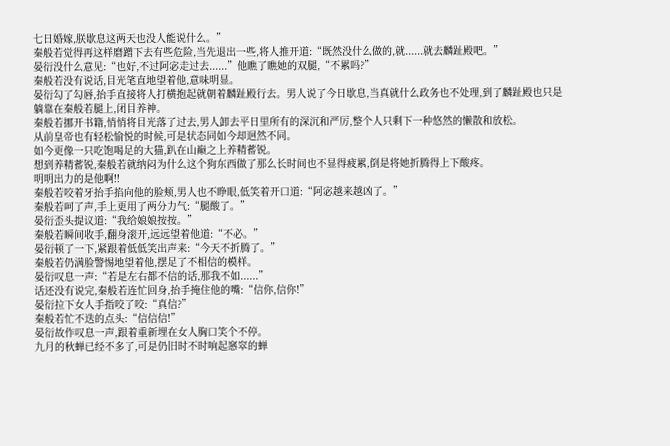七日婚嫁,朕歇息这两天也没人能说什么。”
秦般若觉得再这样磨蹭下去有些危险,当先退出一些,将人推开道:“既然没什么做的,就......就去麟趾殿吧。”
晏衍没什么意见:“也好,不过阿宓走过去......”他瞧了瞧她的双腿,“不累吗?”
秦般若没有说话,目光笔直地望着他,意味明显。
晏衍勾了勾唇,抬手直接将人打横抱起就朝着麟趾殿行去。男人说了今日歇息,当真就什么政务也不处理,到了麟趾殿也只是躺靠在秦般若腿上,闭目养神。
秦般若挪开书籍,悄悄将目光落了过去,男人卸去平日里所有的深沉和严厉,整个人只剩下一种悠然的懒散和放松。
从前皇帝也有轻松愉悦的时候,可是状态同如今却迥然不同。
如今更像一只吃饱喝足的大猫,趴在山巅之上养精蓄锐。
想到养精蓄锐,秦般若就纳闷为什么这个狗东西做了那么长时间也不显得疲累,倒是将她折腾得上下酸疼。
明明出力的是他啊!!
秦般若咬着牙抬手掐向他的脸颊,男人也不睁眼,低笑着开口道:“阿宓越来越凶了。”
秦般若呵了声,手上更用了两分力气:“腿酸了。”
晏衍歪头提议道:“我给娘娘按按。”
秦般若瞬间收手,翻身滚开,远远望着他道:“不必。”
晏衍顿了一下,紧跟着低低笑出声来:“今天不折腾了。”
秦般若仍满脸警惕地望着他,摆足了不相信的模样。
晏衍叹息一声:“若是左右都不信的话,那我不如......”
话还没有说完,秦般若连忙回身,抬手掩住他的嘴:“信你,信你!”
晏衍拉下女人手指咬了咬:“真信?”
秦般若忙不迭的点头:“信信信!”
晏衍故作叹息一声,跟着重新埋在女人胸口笑个不停。
九月的秋蝉已经不多了,可是仍旧时不时响起窸窣的蝉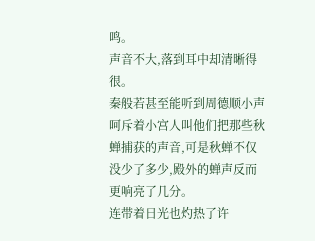鸣。
声音不大,落到耳中却清晰得很。
秦般若甚至能听到周德顺小声呵斥着小宫人叫他们把那些秋蝉捕获的声音,可是秋蝉不仅没少了多少,殿外的蝉声反而更响亮了几分。
连带着日光也灼热了许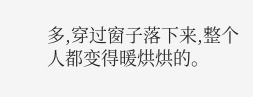多,穿过窗子落下来,整个人都变得暖烘烘的。